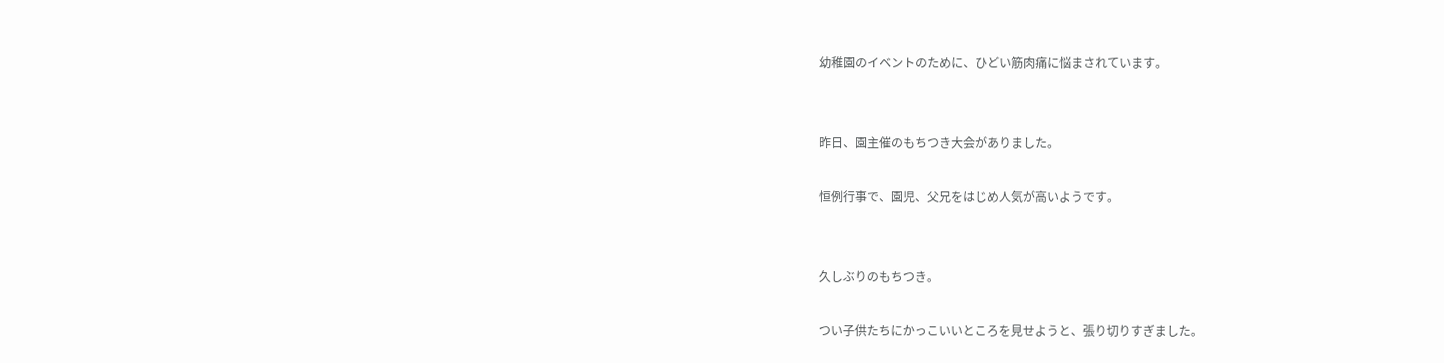幼稚園のイベントのために、ひどい筋肉痛に悩まされています。


昨日、園主催のもちつき大会がありました。

恒例行事で、園児、父兄をはじめ人気が高いようです。


久しぶりのもちつき。

つい子供たちにかっこいいところを見せようと、張り切りすぎました。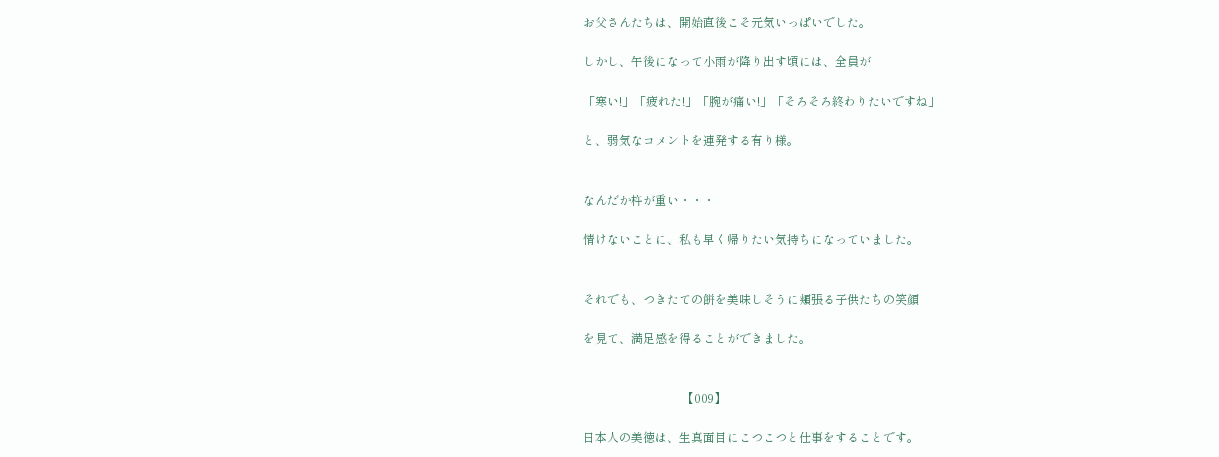お父さんたちは、開始直後こそ元気いっぱいでした。

しかし、午後になって小雨が降り出す頃には、全員が

「寒い!」「疲れた!」「腕が痛い!」「そろそろ終わりたいですね」

と、弱気なコメントを連発する有り様。


なんだか杵が重い・・・

情けないことに、私も早く帰りたい気持ちになっていました。


それでも、つきたての餅を美味しそうに頬張る子供たちの笑顔

を見て、満足感を得ることができました。


                                 【009】

日本人の美徳は、生真面目にこつこつと仕事をすることです。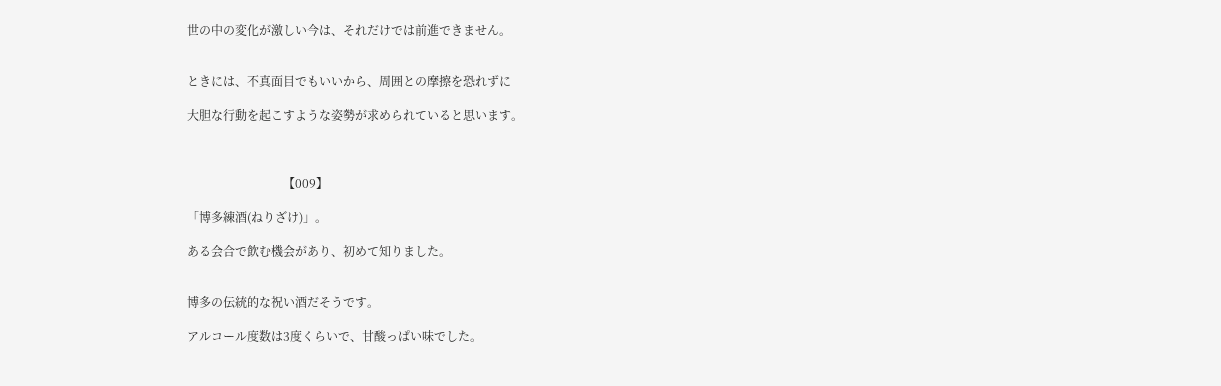世の中の変化が激しい今は、それだけでは前進できません。


ときには、不真面目でもいいから、周囲との摩擦を恐れずに

大胆な行動を起こすような姿勢が求められていると思います。



                                【009】

「博多練酒(ねりざけ)」。

ある会合で飲む機会があり、初めて知りました。


博多の伝統的な祝い酒だそうです。

アルコール度数は3度くらいで、甘酸っぱい味でした。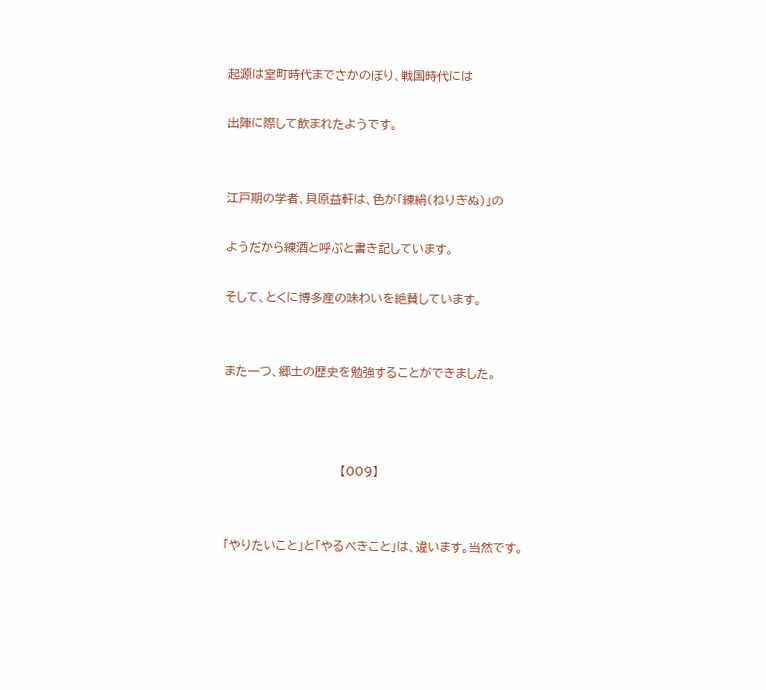起源は室町時代までさかのぼり、戦国時代には

出陣に際して飲まれたようです。


江戸期の学者、貝原益軒は、色が「練絹(ねりぎぬ)」の

ようだから練酒と呼ぶと書き記しています。

そして、とくに博多産の味わいを絶賛しています。


また一つ、郷土の歴史を勉強することができました。



                             【009】


「やりたいこと」と「やるべきこと」は、違います。当然です。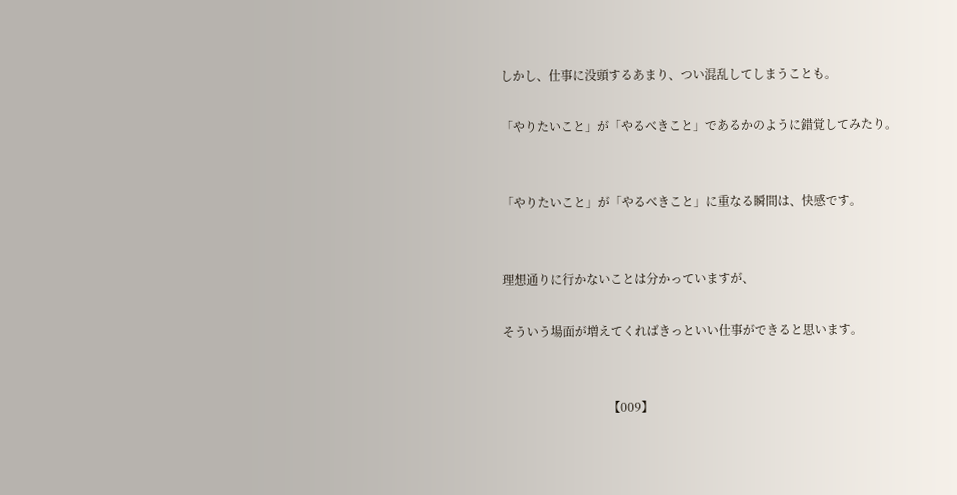しかし、仕事に没頭するあまり、つい混乱してしまうことも。

「やりたいこと」が「やるべきこと」であるかのように錯覚してみたり。


「やりたいこと」が「やるべきこと」に重なる瞬間は、快感です。


理想通りに行かないことは分かっていますが、

そういう場面が増えてくればきっといい仕事ができると思います。


                                   【009】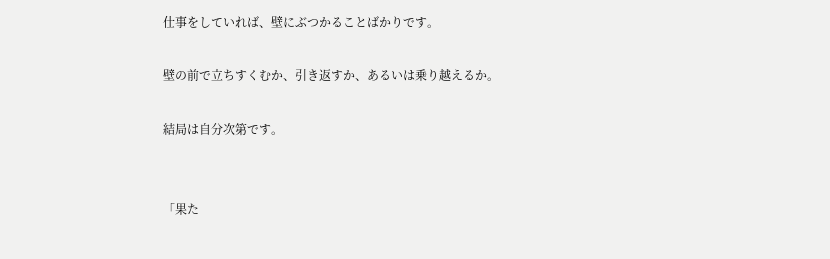仕事をしていれば、壁にぶつかることばかりです。

壁の前で立ちすくむか、引き返すか、あるいは乗り越えるか。

結局は自分次第です。


「果た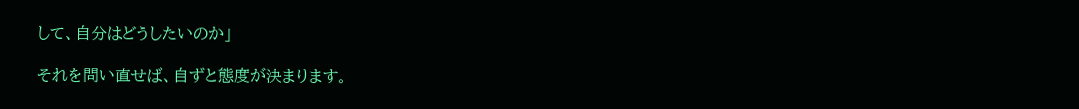して、自分はどうしたいのか」

それを問い直せば、自ずと態度が決まります。